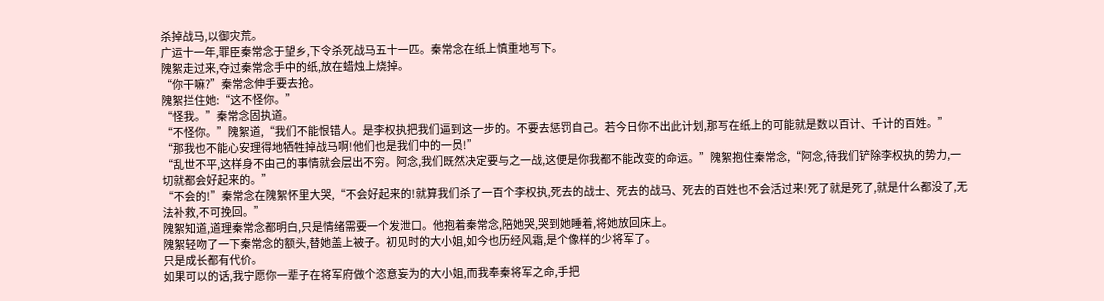杀掉战马,以御灾荒。
广运十一年,罪臣秦常念于望乡,下令杀死战马五十一匹。秦常念在纸上慎重地写下。
隗絮走过来,夺过秦常念手中的纸,放在蜡烛上烧掉。
“你干嘛?”秦常念伸手要去抢。
隗絮拦住她:“这不怪你。”
“怪我。”秦常念固执道。
“不怪你。”隗絮道,“我们不能恨错人。是李权执把我们逼到这一步的。不要去惩罚自己。若今日你不出此计划,那写在纸上的可能就是数以百计、千计的百姓。”
“那我也不能心安理得地牺牲掉战马啊!他们也是我们中的一员!”
“乱世不平,这样身不由己的事情就会层出不穷。阿念,我们既然决定要与之一战,这便是你我都不能改变的命运。”隗絮抱住秦常念,“阿念,待我们铲除李权执的势力,一切就都会好起来的。”
“不会的!”秦常念在隗絮怀里大哭,“不会好起来的!就算我们杀了一百个李权执,死去的战士、死去的战马、死去的百姓也不会活过来!死了就是死了,就是什么都没了,无法补救,不可挽回。”
隗絮知道,道理秦常念都明白,只是情绪需要一个发泄口。他抱着秦常念,陪她哭,哭到她睡着,将她放回床上。
隗絮轻吻了一下秦常念的额头,替她盖上被子。初见时的大小姐,如今也历经风霜,是个像样的少将军了。
只是成长都有代价。
如果可以的话,我宁愿你一辈子在将军府做个恣意妄为的大小姐,而我奉秦将军之命,手把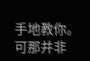手地教你。
可那并非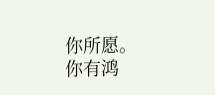你所愿。
你有鸿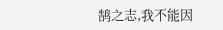鹄之志,我不能因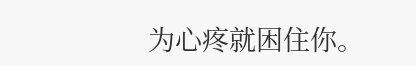为心疼就困住你。